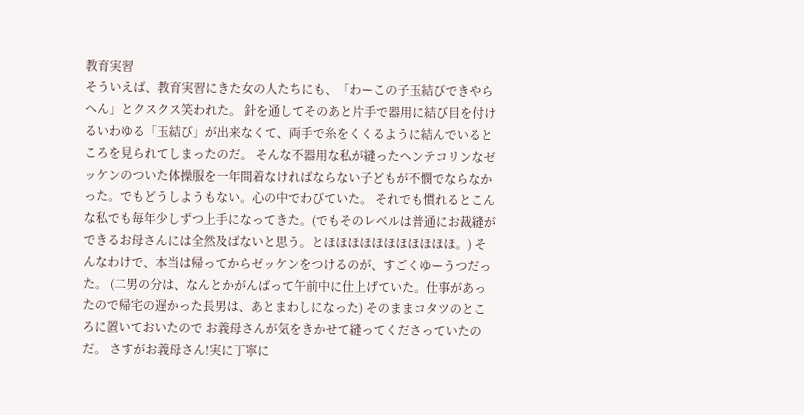教育実習
そういえば、教育実習にきた女の人たちにも、「わーこの子玉結びできやらへん」とクスクス笑われた。 針を通してそのあと片手で器用に結び目を付けるいわゆる「玉結び」が出来なくて、両手で糸をくくるように結んでいるところを見られてしまったのだ。 そんな不器用な私が縫ったヘンテコリンなゼッケンのついた体操服を一年間着なければならない子どもが不憫でならなかった。でもどうしようもない。心の中でわびていた。 それでも慣れるとこんな私でも毎年少しずつ上手になってきた。(でもそのレベルは普通にお裁縫ができるお母さんには全然及ばないと思う。とほほほほほほほほほほほ。) そんなわけで、本当は帰ってからゼッケンをつけるのが、すごくゆーうつだった。 (二男の分は、なんとかがんばって午前中に仕上げていた。仕事があったので帰宅の遅かった長男は、あとまわしになった) そのままコタツのところに置いておいたので お義母さんが気をきかせて縫ってくださっていたのだ。 さすがお義母さん!実に丁寧に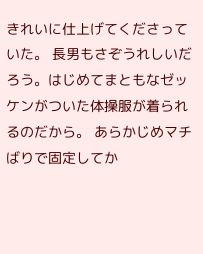きれいに仕上げてくださっていた。 長男もさぞうれしいだろう。はじめてまともなゼッケンがついた体操服が着られるのだから。 あらかじめマチばりで固定してか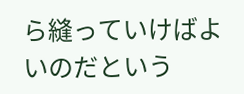ら縫っていけばよいのだという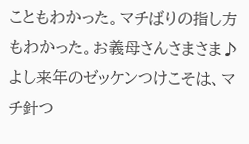こともわかった。マチばりの指し方もわかった。お義母さんさまさま♪ よし来年のゼッケンつけこそは、マチ針つ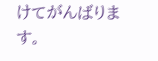けてがんばります。